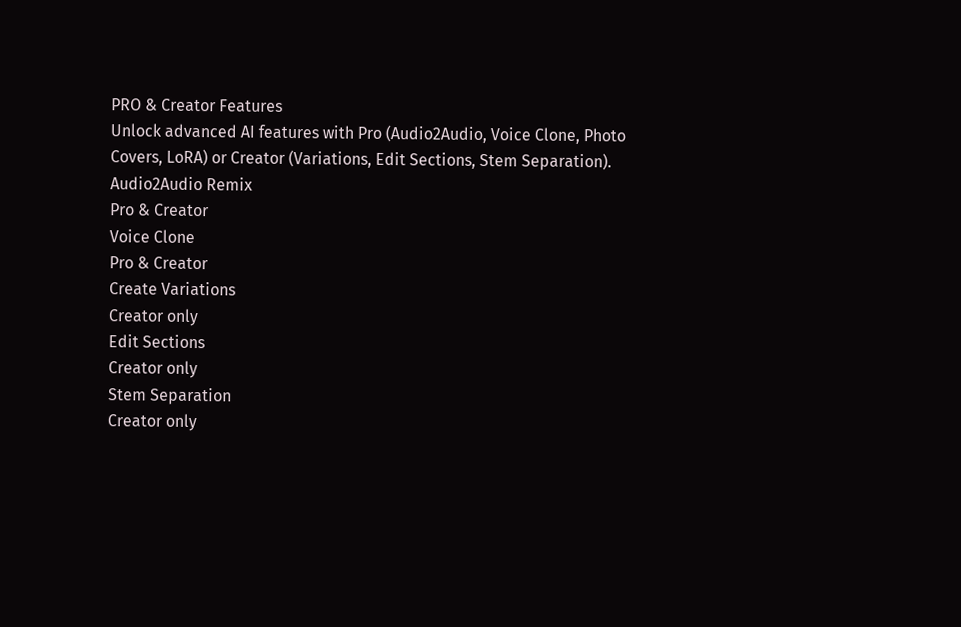PRO & Creator Features
Unlock advanced AI features with Pro (Audio2Audio, Voice Clone, Photo Covers, LoRA) or Creator (Variations, Edit Sections, Stem Separation).
Audio2Audio Remix
Pro & Creator
Voice Clone
Pro & Creator
Create Variations
Creator only
Edit Sections
Creator only
Stem Separation
Creator only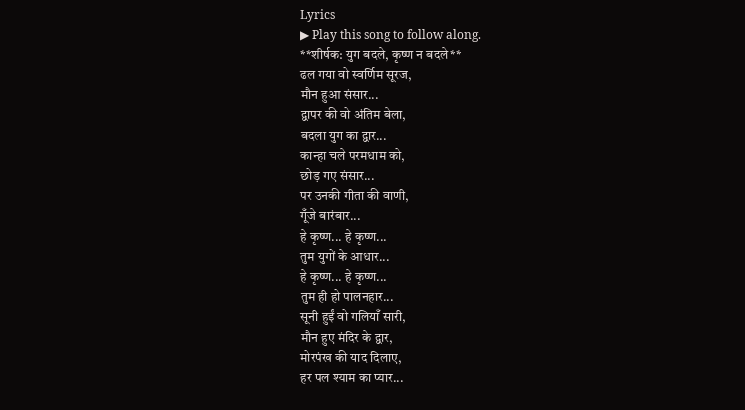Lyrics
▶ Play this song to follow along.
**शीर्षक: युग बदले, कृष्ण न बदले**
ढल गया वो स्वर्णिम सूरज,
मौन हुआ संसार...
द्वापर की वो अंतिम बेला,
बदला युग का द्वार...
कान्हा चले परमधाम को,
छोड़ गए संसार...
पर उनकी गीता की वाणी,
गूँजे बारंबार...
हे कृष्ण... हे कृष्ण...
तुम युगों के आधार...
हे कृष्ण... हे कृष्ण...
तुम ही हो पालनहार...
सूनी हुईं वो गलियाँ सारी,
मौन हुए मंदिर के द्वार,
मोरपंख की याद दिलाए,
हर पल श्याम का प्यार...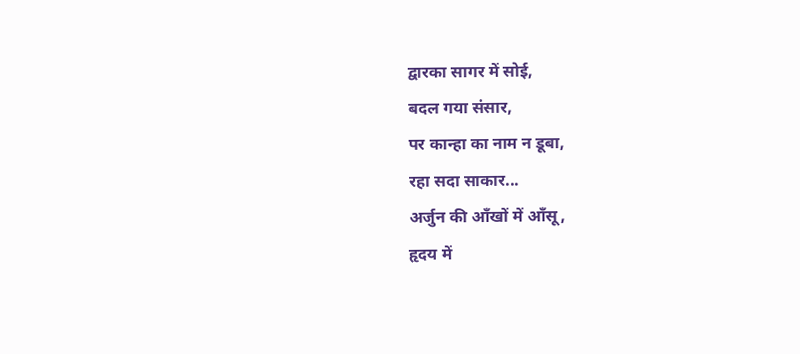द्वारका सागर में सोई,
बदल गया संसार,
पर कान्हा का नाम न डूबा,
रहा सदा साकार...
अर्जुन की आँखों में आँसू,
हृदय में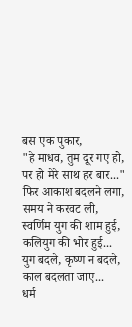बस एक पुकार,
"हे माधव, तुम दूर गए हो,
पर हो मेरे साथ हर बार..."
फिर आकाश बदलने लगा,
समय ने करवट ली,
स्वर्णिम युग की शाम हुई,
कलियुग की भोर हुई...
युग बदले, कृष्ण न बदले,
काल बदलता जाए...
धर्म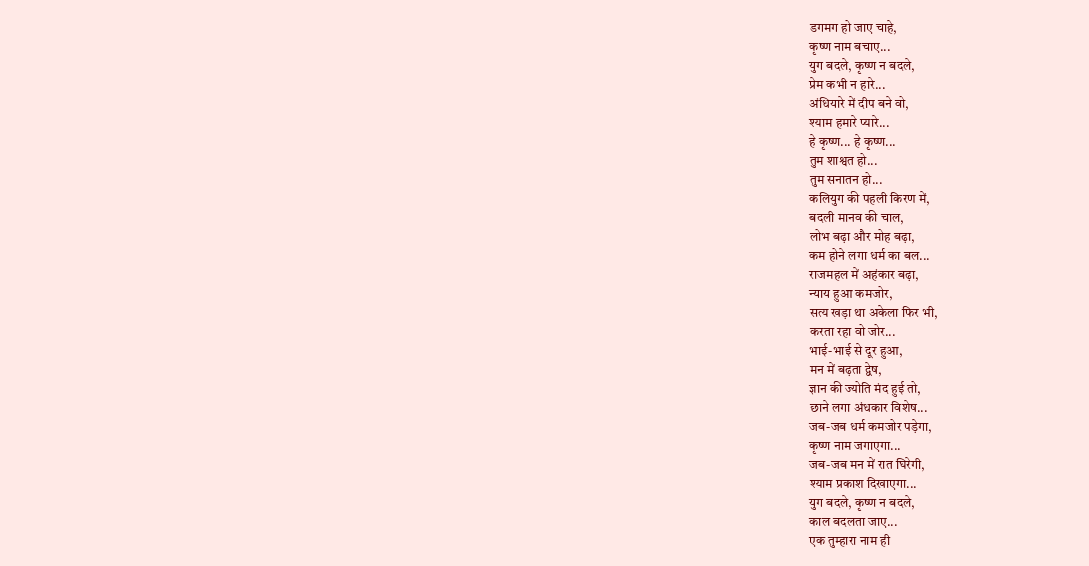डगमग हो जाए चाहे,
कृष्ण नाम बचाए...
युग बदले, कृष्ण न बदले,
प्रेम कभी न हारे...
अंधियारे में दीप बने वो,
श्याम हमारे प्यारे...
हे कृष्ण... हे कृष्ण...
तुम शाश्वत हो...
तुम सनातन हो...
कलियुग की पहली किरण में,
बदली मानव की चाल,
लोभ बढ़ा और मोह बढ़ा,
कम होने लगा धर्म का बल...
राजमहल में अहंकार बढ़ा,
न्याय हुआ कमजोर,
सत्य खड़ा था अकेला फिर भी,
करता रहा वो जोर...
भाई-भाई से दूर हुआ,
मन में बढ़ता द्वेष,
ज्ञान की ज्योति मंद हुई तो,
छाने लगा अंधकार विशेष...
जब-जब धर्म कमजोर पड़ेगा,
कृष्ण नाम जगाएगा...
जब-जब मन में रात घिरेगी,
श्याम प्रकाश दिखाएगा...
युग बदले, कृष्ण न बदले,
काल बदलता जाए...
एक तुम्हारा नाम ही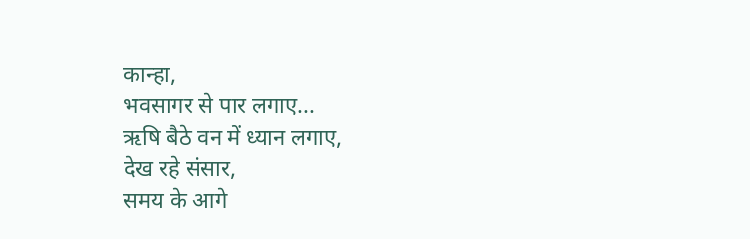कान्हा,
भवसागर से पार लगाए...
ऋषि बैठे वन में ध्यान लगाए,
देख रहे संसार,
समय के आगे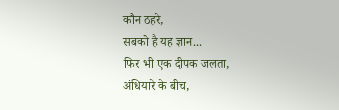कौन ठहरे,
सबको है यह ज्ञान...
फिर भी एक दीपक जलता,
अंधियारे के बीच,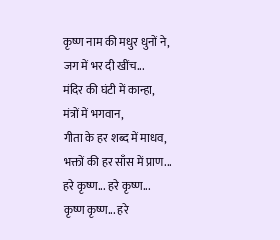कृष्ण नाम की मधुर धुनों ने,
जग में भर दी खींच...
मंदिर की घंटी में कान्हा,
मंत्रों में भगवान,
गीता के हर शब्द में माधव,
भक्तों की हर साँस में प्राण...
हरे कृष्ण... हरे कृष्ण...
कृष्ण कृष्ण... हरे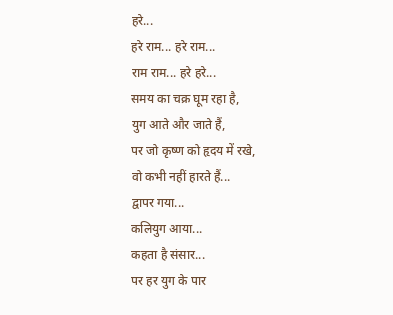हरे...
हरे राम... हरे राम...
राम राम... हरे हरे...
समय का चक्र घूम रहा है,
युग आते और जाते हैं,
पर जो कृष्ण को हृदय में रखे,
वो कभी नहीं हारते हैं...
द्वापर गया...
कलियुग आया...
कहता है संसार...
पर हर युग के पार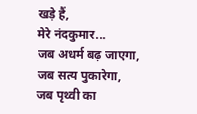खड़े हैं,
मेरे नंदकुमार...
जब अधर्म बढ़ जाएगा,
जब सत्य पुकारेगा,
जब पृथ्वी का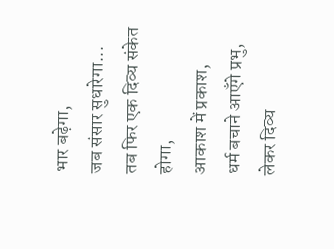भार बढ़ेगा,
जब संसार सुधारेगा...
तब फिर एक दिव्य संकेत होगा,
आकाश में प्रकाश,
धर्म बचाने आएँगे प्रभु,
लेकर दिव्य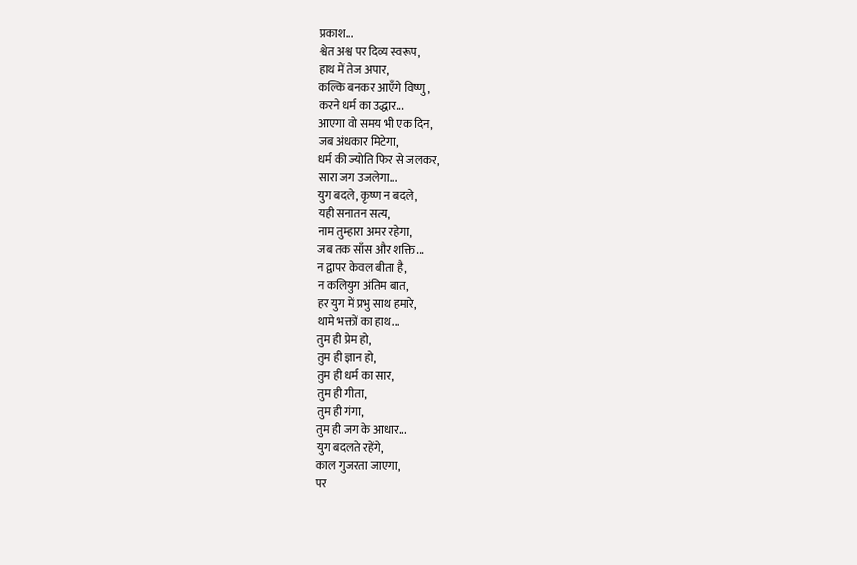प्रकाश...
श्वेत अश्व पर दिव्य स्वरूप,
हाथ में तेज अपार,
कल्कि बनकर आएँगे विष्णु,
करने धर्म का उद्धार...
आएगा वो समय भी एक दिन,
जब अंधकार मिटेगा,
धर्म की ज्योति फिर से जलकर,
सारा जग उजलेगा...
युग बदले, कृष्ण न बदले,
यही सनातन सत्य,
नाम तुम्हारा अमर रहेगा,
जब तक साँस और शक्ति...
न द्वापर केवल बीता है,
न कलियुग अंतिम बात,
हर युग में प्रभु साथ हमारे,
थामे भक्तों का हाथ...
तुम ही प्रेम हो,
तुम ही ज्ञान हो,
तुम ही धर्म का सार,
तुम ही गीता,
तुम ही गंगा,
तुम ही जग के आधार...
युग बदलते रहेंगे,
काल गुजरता जाएगा,
पर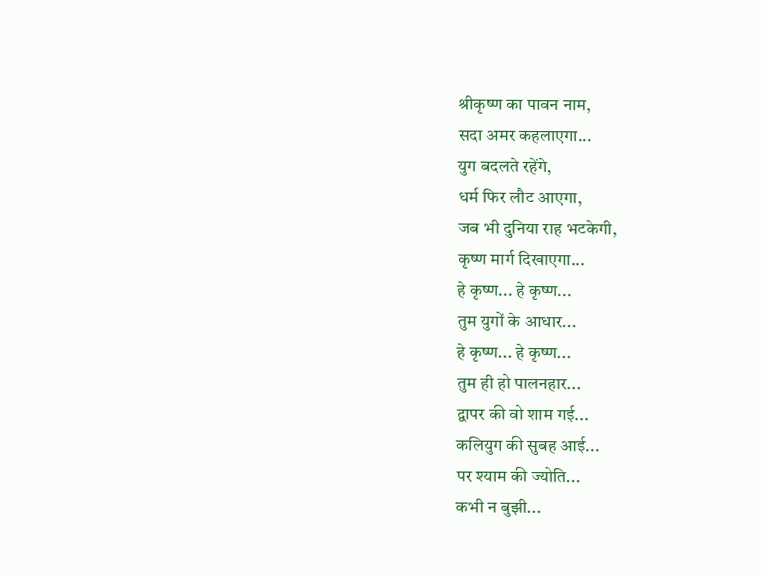श्रीकृष्ण का पावन नाम,
सदा अमर कहलाएगा...
युग बदलते रहेंगे,
धर्म फिर लौट आएगा,
जब भी दुनिया राह भटकेगी,
कृष्ण मार्ग दिखाएगा...
हे कृष्ण... हे कृष्ण...
तुम युगों के आधार...
हे कृष्ण... हे कृष्ण...
तुम ही हो पालनहार...
द्वापर की वो शाम गई...
कलियुग की सुबह आई...
पर श्याम की ज्योति...
कभी न बुझी...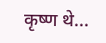कृष्ण थे...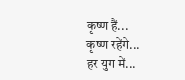कृष्ण हैं...
कृष्ण रहेंगे...
हर युग में...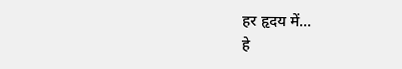हर हृदय में...
हे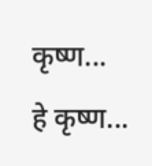कृष्ण...
हे कृष्ण...